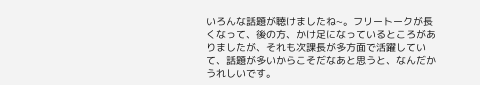いろんな話題が聴けましたね~。フリートークが長くなって、後の方、かけ足になっているところがありましたが、それも次課長が多方面で活躍していて、話題が多いからこそだなあと思うと、なんだかうれしいです。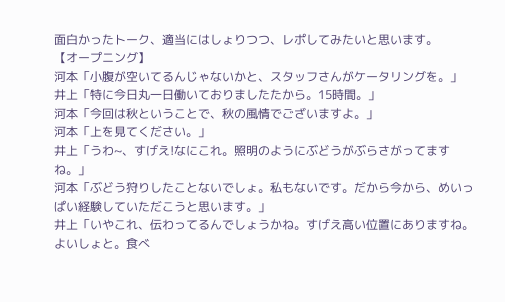面白かったトーク、適当にはしょりつつ、レポしてみたいと思います。
【オープニング】
河本「小腹が空いてるんじゃないかと、スタッフさんがケータリングを。」
井上「特に今日丸一日働いておりましたたから。15時間。」
河本「今回は秋ということで、秋の風情でございますよ。」
河本「上を見てください。」
井上「うわ~、すげえ!なにこれ。照明のようにぶどうがぶらさがってますね。」
河本「ぶどう狩りしたことないでしょ。私もないです。だから今から、めいっぱい経験していただこうと思います。」
井上「いやこれ、伝わってるんでしょうかね。すげえ高い位置にありますね。よいしょと。食べ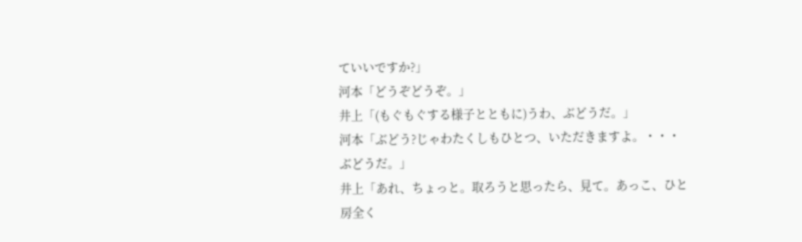ていいですか?」
河本「どうぞどうぞ。」
井上「(もぐもぐする様子とともに)うわ、ぶどうだ。」
河本「ぶどう?じゃわたくしもひとつ、いただきますよ。・・・ぶどうだ。」
井上「あれ、ちょっと。取ろうと思ったら、見て。あっこ、ひと房全く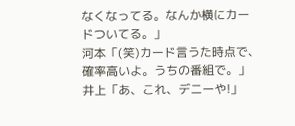なくなってる。なんか横にカードついてる。」
河本「(笑)カード言うた時点で、確率高いよ。うちの番組で。」
井上「あ、これ、デニーや!」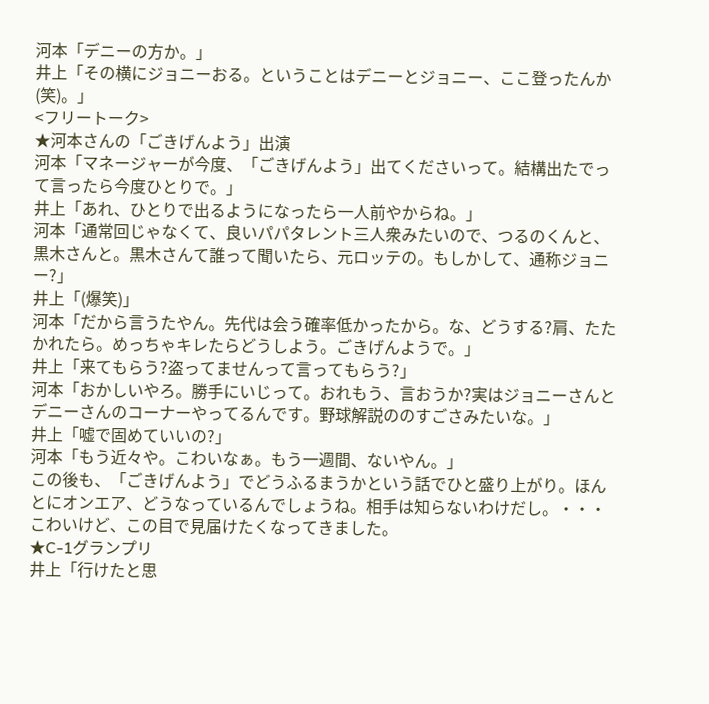河本「デニーの方か。」
井上「その横にジョニーおる。ということはデニーとジョニー、ここ登ったんか(笑)。」
<フリートーク>
★河本さんの「ごきげんよう」出演
河本「マネージャーが今度、「ごきげんよう」出てくださいって。結構出たでって言ったら今度ひとりで。」
井上「あれ、ひとりで出るようになったら一人前やからね。」
河本「通常回じゃなくて、良いパパタレント三人衆みたいので、つるのくんと、黒木さんと。黒木さんて誰って聞いたら、元ロッテの。もしかして、通称ジョニー?」
井上「(爆笑)」
河本「だから言うたやん。先代は会う確率低かったから。な、どうする?肩、たたかれたら。めっちゃキレたらどうしよう。ごきげんようで。」
井上「来てもらう?盗ってませんって言ってもらう?」
河本「おかしいやろ。勝手にいじって。おれもう、言おうか?実はジョニーさんとデニーさんのコーナーやってるんです。野球解説ののすごさみたいな。」
井上「嘘で固めていいの?」
河本「もう近々や。こわいなぁ。もう一週間、ないやん。」
この後も、「ごきげんよう」でどうふるまうかという話でひと盛り上がり。ほんとにオンエア、どうなっているんでしょうね。相手は知らないわけだし。・・・こわいけど、この目で見届けたくなってきました。
★C-1グランプリ
井上「行けたと思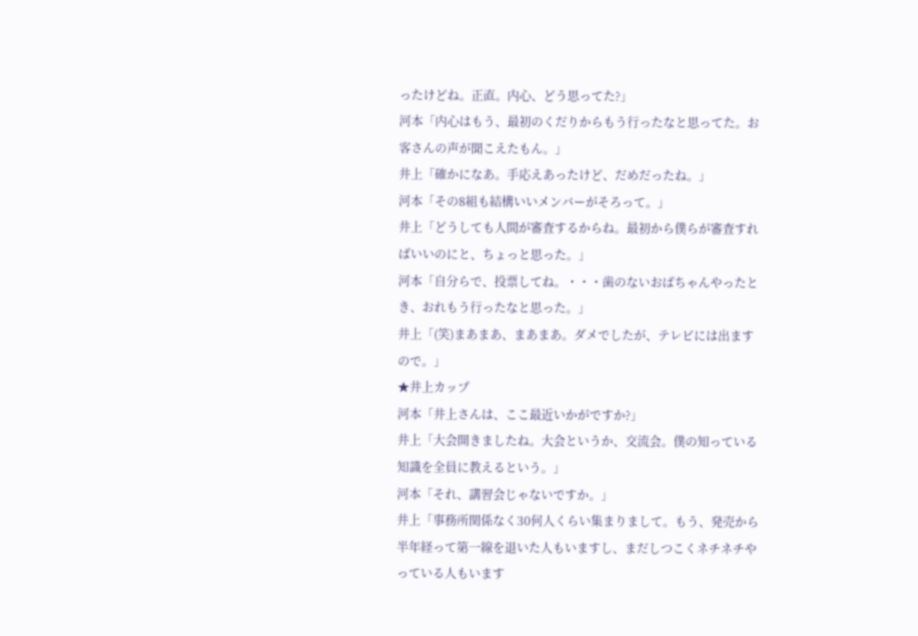ったけどね。正直。内心、どう思ってた?」
河本「内心はもう、最初のくだりからもう行ったなと思ってた。お客さんの声が聞こえたもん。」
井上「確かになあ。手応えあったけど、だめだったね。」
河本「その8組も結構いいメンバーがそろって。」
井上「どうしても人間が審査するからね。最初から僕らが審査すればいいのにと、ちょっと思った。」
河本「自分らで、投票してね。・・・歯のないおばちゃんやったとき、おれもう行ったなと思った。」
井上「(笑)まあまあ、まあまあ。ダメでしたが、テレビには出ますので。」
★井上カップ
河本「井上さんは、ここ最近いかがですか?」
井上「大会開きましたね。大会というか、交流会。僕の知っている知識を全員に教えるという。」
河本「それ、講習会じゃないですか。」
井上「事務所関係なく30何人くらい集まりまして。もう、発売から半年経って第一線を退いた人もいますし、まだしつこくネチネチやっている人もいます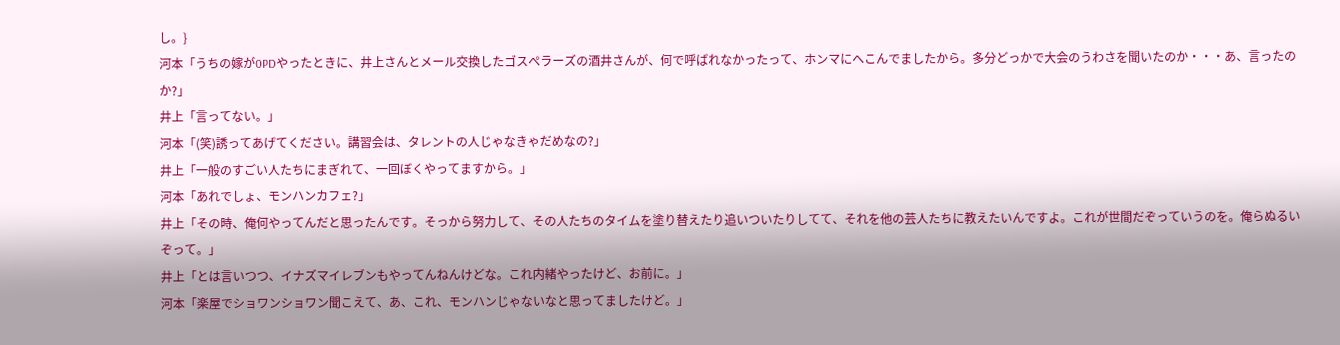し。}
河本「うちの嫁が0PDやったときに、井上さんとメール交換したゴスぺラーズの酒井さんが、何で呼ばれなかったって、ホンマにへこんでましたから。多分どっかで大会のうわさを聞いたのか・・・あ、言ったのか?」
井上「言ってない。」
河本「(笑)誘ってあげてください。講習会は、タレントの人じゃなきゃだめなの?」
井上「一般のすごい人たちにまぎれて、一回ぼくやってますから。」
河本「あれでしょ、モンハンカフェ?」
井上「その時、俺何やってんだと思ったんです。そっから努力して、その人たちのタイムを塗り替えたり追いついたりしてて、それを他の芸人たちに教えたいんですよ。これが世間だぞっていうのを。俺らぬるいぞって。」
井上「とは言いつつ、イナズマイレブンもやってんねんけどな。これ内緒やったけど、お前に。」
河本「楽屋でショワンショワン聞こえて、あ、これ、モンハンじゃないなと思ってましたけど。」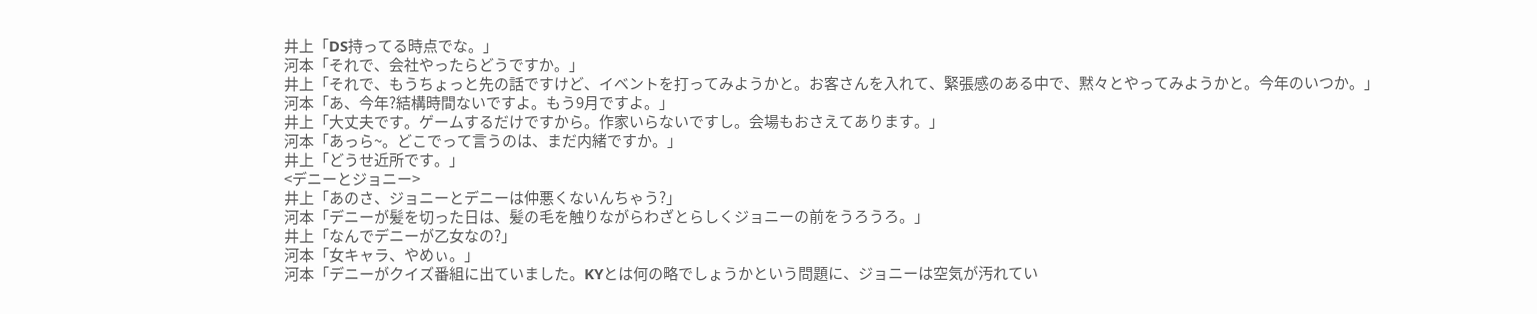井上「DS持ってる時点でな。」
河本「それで、会社やったらどうですか。」
井上「それで、もうちょっと先の話ですけど、イベントを打ってみようかと。お客さんを入れて、緊張感のある中で、黙々とやってみようかと。今年のいつか。」
河本「あ、今年?結構時間ないですよ。もう9月ですよ。」
井上「大丈夫です。ゲームするだけですから。作家いらないですし。会場もおさえてあります。」
河本「あっら~。どこでって言うのは、まだ内緒ですか。」
井上「どうせ近所です。」
<デニーとジョニー>
井上「あのさ、ジョニーとデニーは仲悪くないんちゃう?」
河本「デニーが髪を切った日は、髪の毛を触りながらわざとらしくジョニーの前をうろうろ。」
井上「なんでデニーが乙女なの?」
河本「女キャラ、やめぃ。」
河本「デニーがクイズ番組に出ていました。KYとは何の略でしょうかという問題に、ジョニーは空気が汚れてい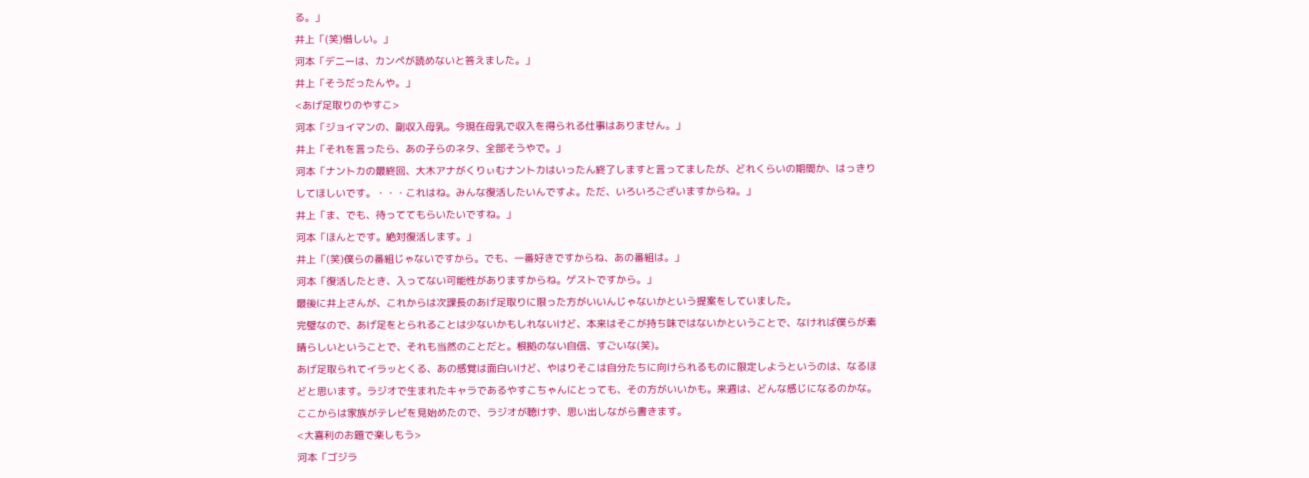る。」
井上「(笑)惜しい。」
河本「デニーは、カンペが読めないと答えました。」
井上「そうだったんや。」
<あげ足取りのやすこ>
河本「ジョイマンの、副収入母乳。今現在母乳で収入を得られる仕事はありません。」
井上「それを言ったら、あの子らのネタ、全部そうやで。」
河本「ナントカの最終回、大木アナがくりぃむナントカはいったん終了しますと言ってましたが、どれくらいの期間か、はっきりしてほしいです。・・・これはね。みんな復活したいんですよ。ただ、いろいろございますからね。」
井上「ま、でも、待っててもらいたいですね。」
河本「ほんとです。絶対復活します。」
井上「(笑)僕らの番組じゃないですから。でも、一番好きですからね、あの番組は。」
河本「復活したとき、入ってない可能性がありますからね。ゲストですから。」
最後に井上さんが、これからは次課長のあげ足取りに限った方がいいんじゃないかという提案をしていました。
完璧なので、あげ足をとられることは少ないかもしれないけど、本来はそこが持ち味ではないかということで、なければ僕らが素晴らしいということで、それも当然のことだと。根拠のない自信、すごいな(笑)。
あげ足取られてイラッとくる、あの感覚は面白いけど、やはりそこは自分たちに向けられるものに限定しようというのは、なるほどと思います。ラジオで生まれたキャラであるやすこちゃんにとっても、その方がいいかも。来週は、どんな感じになるのかな。
ここからは家族がテレビを見始めたので、ラジオが聴けず、思い出しながら書きます。
<大喜利のお題で楽しもう>
河本「ゴジラ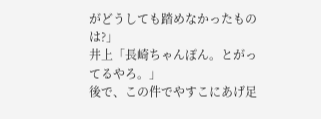がどうしても踏めなかったものは?」
井上「長崎ちゃんぽん。とがってるやろ。」
後で、この件でやすこにあげ足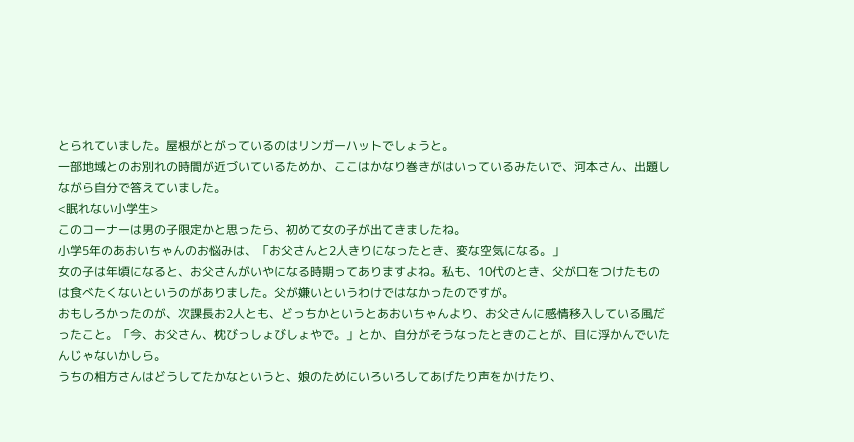とられていました。屋根がとがっているのはリンガーハットでしょうと。
一部地域とのお別れの時間が近づいているためか、ここはかなり巻きがはいっているみたいで、河本さん、出題しながら自分で答えていました。
<眠れない小学生>
このコーナーは男の子限定かと思ったら、初めて女の子が出てきましたね。
小学5年のあおいちゃんのお悩みは、「お父さんと2人きりになったとき、変な空気になる。」
女の子は年頃になると、お父さんがいやになる時期ってありますよね。私も、10代のとき、父が口をつけたものは食べたくないというのがありました。父が嫌いというわけではなかったのですが。
おもしろかったのが、次課長お2人とも、どっちかというとあおいちゃんより、お父さんに感情移入している風だったこと。「今、お父さん、枕びっしょびしょやで。」とか、自分がそうなったときのことが、目に浮かんでいたんじゃないかしら。
うちの相方さんはどうしてたかなというと、娘のためにいろいろしてあげたり声をかけたり、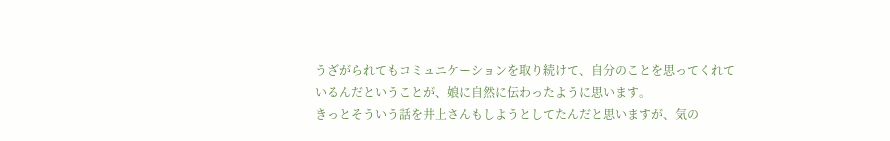うざがられてもコミュニケーションを取り続けて、自分のことを思ってくれているんだということが、娘に自然に伝わったように思います。
きっとそういう話を井上さんもしようとしてたんだと思いますが、気の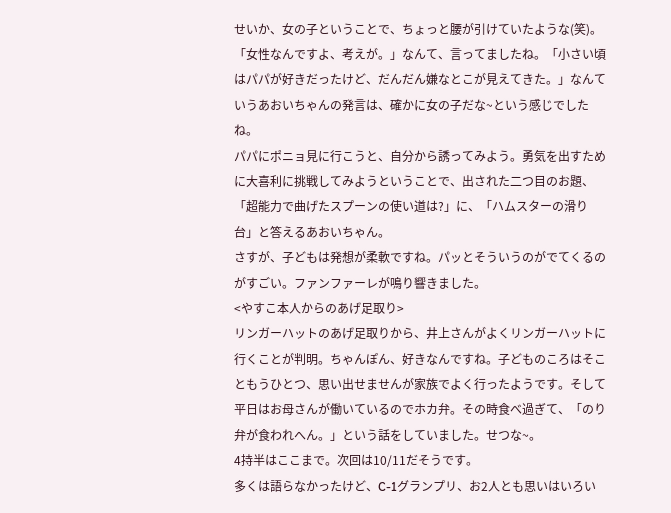せいか、女の子ということで、ちょっと腰が引けていたような(笑)。「女性なんですよ、考えが。」なんて、言ってましたね。「小さい頃はパパが好きだったけど、だんだん嫌なとこが見えてきた。」なんていうあおいちゃんの発言は、確かに女の子だな~という感じでしたね。
パパにポニョ見に行こうと、自分から誘ってみよう。勇気を出すために大喜利に挑戦してみようということで、出された二つ目のお題、「超能力で曲げたスプーンの使い道は?」に、「ハムスターの滑り台」と答えるあおいちゃん。
さすが、子どもは発想が柔軟ですね。パッとそういうのがでてくるのがすごい。ファンファーレが鳴り響きました。
<やすこ本人からのあげ足取り>
リンガーハットのあげ足取りから、井上さんがよくリンガーハットに行くことが判明。ちゃんぽん、好きなんですね。子どものころはそこともうひとつ、思い出せませんが家族でよく行ったようです。そして平日はお母さんが働いているのでホカ弁。その時食べ過ぎて、「のり弁が食われへん。」という話をしていました。せつな~。
4持半はここまで。次回は10/11だそうです。
多くは語らなかったけど、C-1グランプリ、お2人とも思いはいろい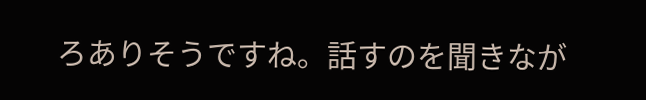ろありそうですね。話すのを聞きなが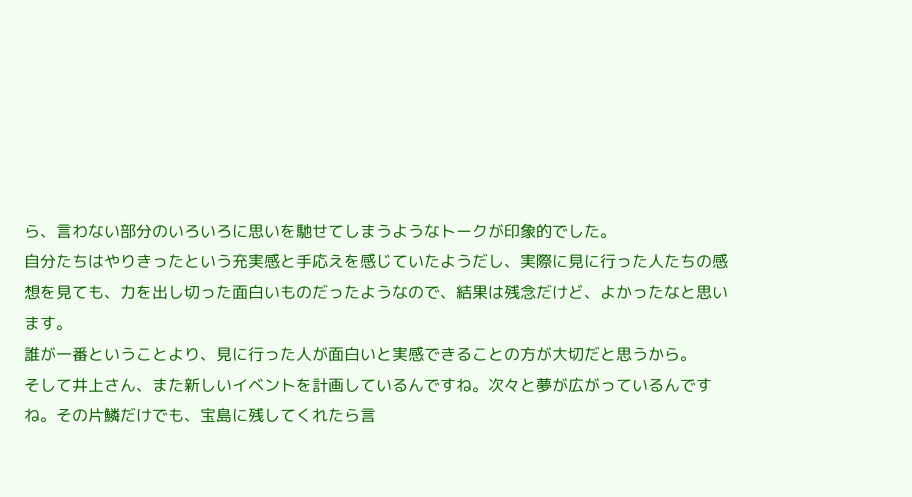ら、言わない部分のいろいろに思いを馳せてしまうようなトークが印象的でした。
自分たちはやりきったという充実感と手応えを感じていたようだし、実際に見に行った人たちの感想を見ても、力を出し切った面白いものだったようなので、結果は残念だけど、よかったなと思います。
誰が一番ということより、見に行った人が面白いと実感できることの方が大切だと思うから。
そして井上さん、また新しいイベントを計画しているんですね。次々と夢が広がっているんですね。その片鱗だけでも、宝島に残してくれたら言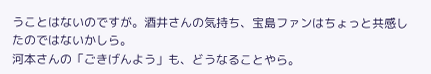うことはないのですが。酒井さんの気持ち、宝島ファンはちょっと共感したのではないかしら。
河本さんの「ごきげんよう」も、どうなることやら。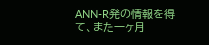ANN-R発の情報を得て、また一ヶ月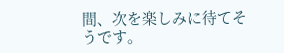間、次を楽しみに待てそうです。